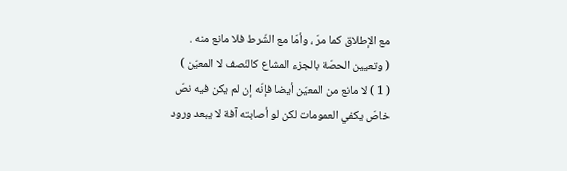مع الإطلاق كما مرّ ، وأمّا مع الشّرط فلا مانع منه .
( وتعيين الحصّة بالجزء المشاع كالنّصف لا المعيّن )
( 1 ) لا مانع من المعيّن أيضا فإنّه إن لم يكن فيه نصّ خاصّ يكفي العمومات لكن لو أصابته آفة لا يبعد ورود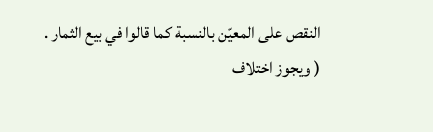النقص على المعيّن بالنسبة كما قالوا في بيع الثمار .
( ويجوز اختلاف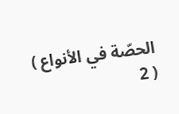الحصّة في الأنواع )
( 2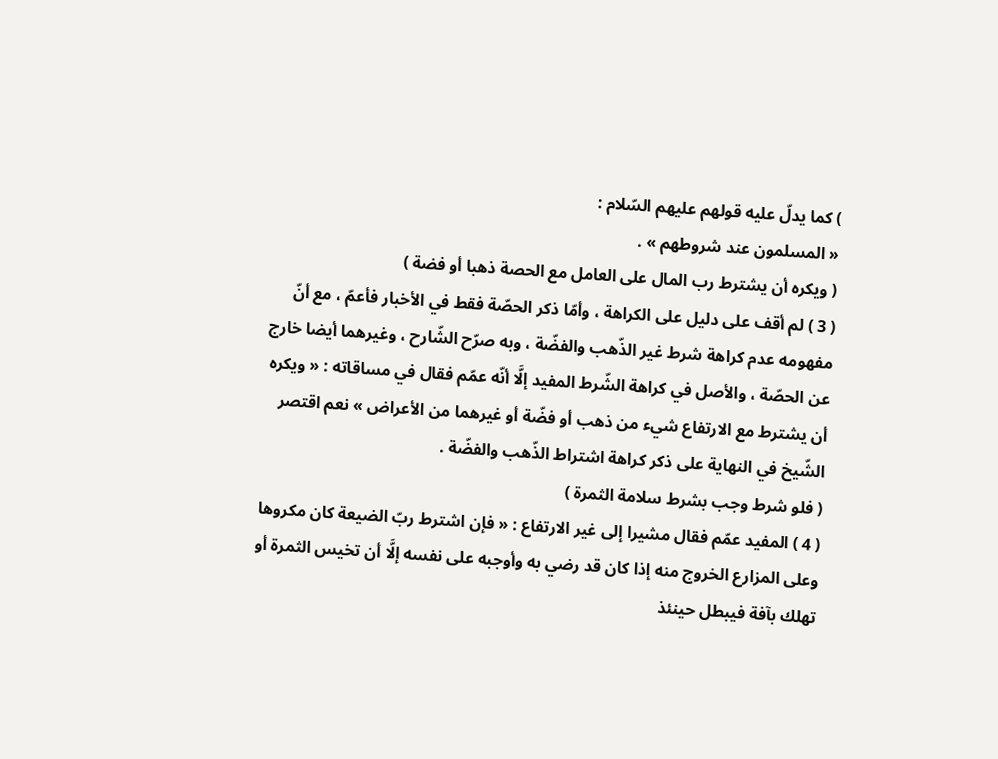) كما يدلّ عليه قولهم عليهم السّلام :
« المسلمون عند شروطهم » .
( ويكره أن يشترط رب المال على العامل مع الحصة ذهبا أو فضة )
( 3 ) لم أقف على دليل على الكراهة ، وأمّا ذكر الحصّة فقط في الأخبار فأعمّ ، مع أنّ مفهومه عدم كراهة شرط غير الذّهب والفضّة ، وبه صرّح الشّارح ، وغيرهما أيضا خارج عن الحصّة ، والأصل في كراهة الشّرط المفيد إلَّا أنّه عمّم فقال في مساقاته : « ويكره أن يشترط مع الارتفاع شيء من ذهب أو فضّة أو غيرهما من الأعراض » نعم اقتصر الشّيخ في النهاية على ذكر كراهة اشتراط الذّهب والفضّة .
( فلو شرط وجب بشرط سلامة الثمرة )
( 4 ) المفيد عمّم فقال مشيرا إلى غير الارتفاع : « فإن اشترط ربّ الضيعة كان مكروها وعلى المزارع الخروج منه إذا كان قد رضي به وأوجبه على نفسه إلَّا أن تخيس الثمرة أو تهلك بآفة فيبطل حينئذ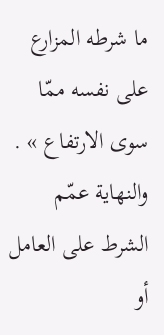ما شرطه المزارع على نفسه ممّا سوى الارتفاع » .
والنهاية عمّم الشرط على العامل أو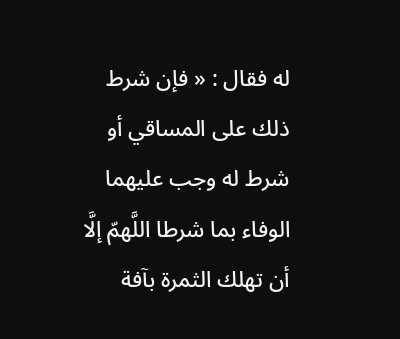له فقال : « فإن شرط ذلك على المساقي أو شرط له وجب عليهما الوفاء بما شرطا اللَّهمّ إلَّا أن تهلك الثمرة بآفة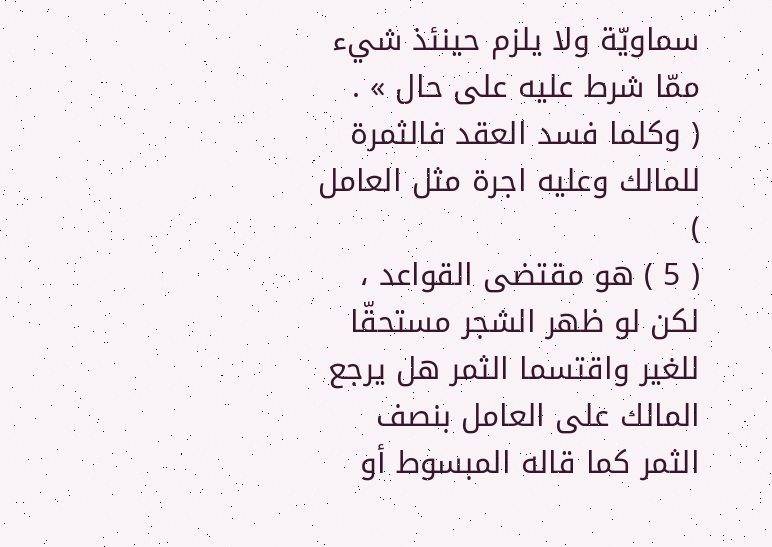سماويّة ولا يلزم حينئذ شيء ممّا شرط عليه على حال » .
( وكلما فسد العقد فالثمرة للمالك وعليه اجرة مثل العامل )
( 5 ) هو مقتضى القواعد ، لكن لو ظهر الشجر مستحقّا للغير واقتسما الثمر هل يرجع المالك على العامل بنصف الثمر كما قاله المبسوط أو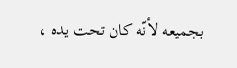بجميعه لأنّه كان تحت يده ،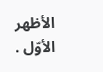الأظهر الأوّل .